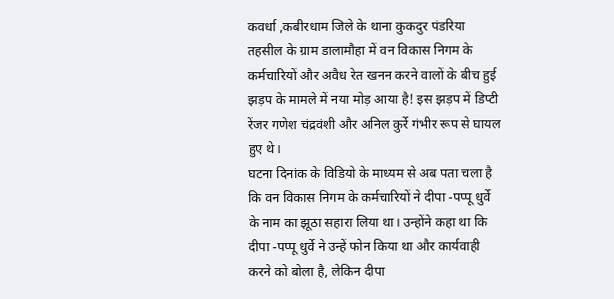कवर्धा ,कबीरधाम जिले के थाना कुकदुर पंडरिया तहसील के ग्राम डालामौहा में वन विकास निगम के कर्मचारियों और अवैध रेत खनन करने वालों के बीच हुई झड़प के मामले में नया मोड़ आया है! इस झड़प में डिप्टी रेंजर गणेश चंद्रवंशी और अनिल कुर्रे गंभीर रूप से घायल हुए थे।
घटना दिनांक के विडियो के माध्यम से अब पता चला है कि वन विकास निगम के कर्मचारियों ने दीपा -पप्पू धुर्वे के नाम का झूठा सहारा लिया था। उन्होंने कहा था कि दीपा -पप्पू धुर्वे ने उन्हें फोन किया था और कार्यवाही करने को बोला है, लेकिन दीपा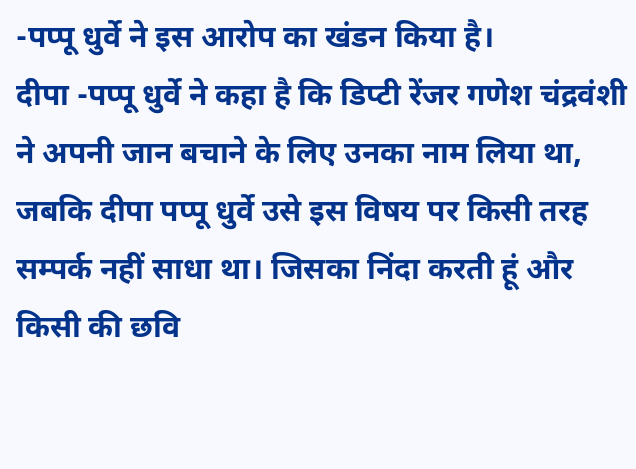-पप्पू धुर्वे ने इस आरोप का खंडन किया है।
दीपा -पप्पू धुर्वे ने कहा है कि डिप्टी रेंजर गणेश चंद्रवंशी ने अपनी जान बचाने के लिए उनका नाम लिया था, जबकि दीपा पप्पू धुर्वे उसे इस विषय पर किसी तरह सम्पर्क नहीं साधा था। जिसका निंदा करती हूं और किसी की छवि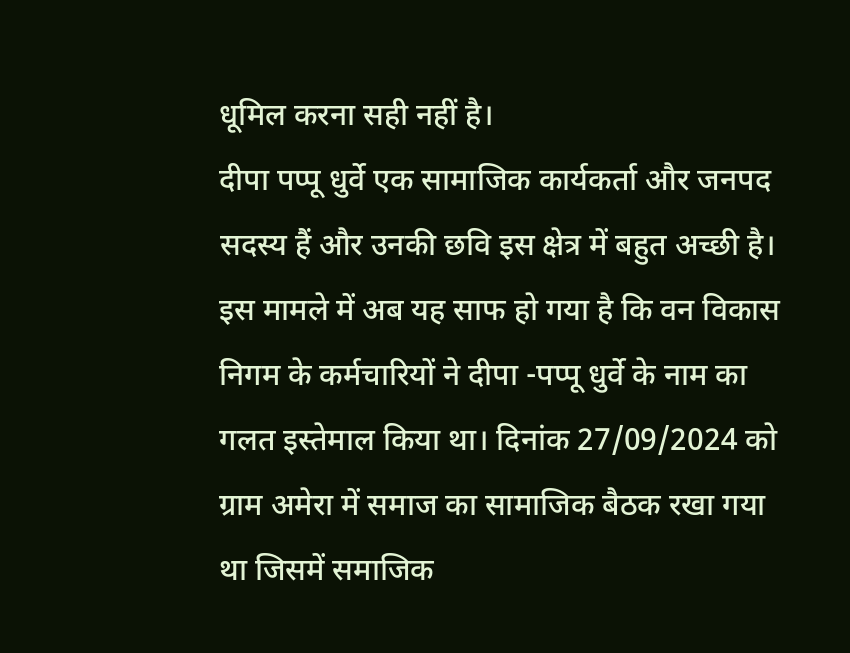धूमिल करना सही नहीं है।
दीपा पप्पू धुर्वे एक सामाजिक कार्यकर्ता और जनपद सदस्य हैं और उनकी छवि इस क्षेत्र में बहुत अच्छी है।
इस मामले में अब यह साफ हो गया है कि वन विकास निगम के कर्मचारियों ने दीपा -पप्पू धुर्वे के नाम का गलत इस्तेमाल किया था। दिनांक 27/09/2024 को ग्राम अमेरा में समाज का सामाजिक बैठक रखा गया था जिसमें समाजिक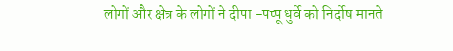लोगों और क्षेत्र के लोगों ने दीपा -पप्पू धुर्वे को निर्दोष मानते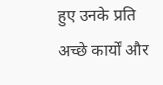हुए उनके प्रति अच्छे कार्यों और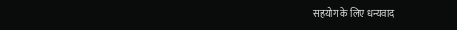सहयोग के लिए धन्यवाद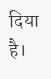दिया है।